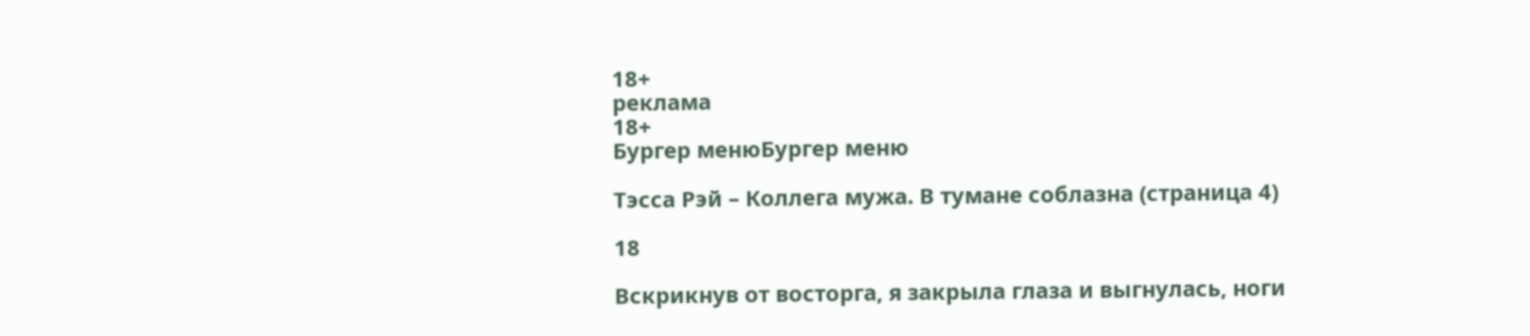18+
реклама
18+
Бургер менюБургер меню

Тэсса Рэй – Коллега мужа. В тумане соблазна (страница 4)

18

Вскрикнув от восторга, я закрыла глаза и выгнулась, ноги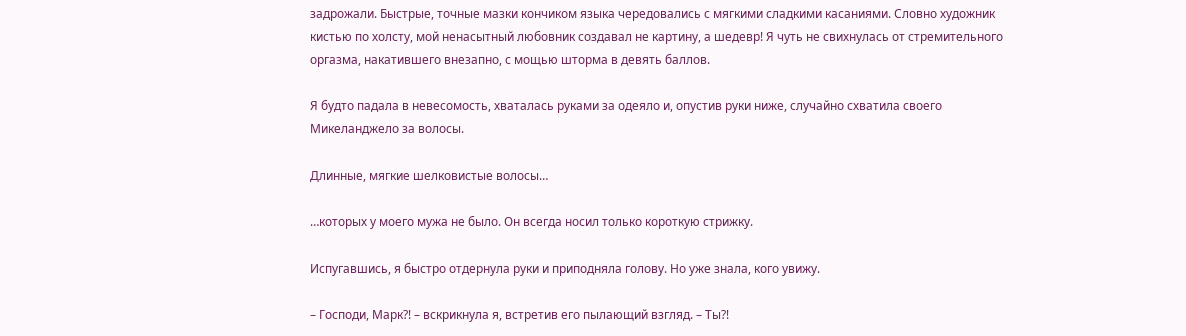задрожали. Быстрые, точные мазки кончиком языка чередовались с мягкими сладкими касаниями. Словно художник кистью по холсту, мой ненасытный любовник создавал не картину, а шедевр! Я чуть не свихнулась от стремительного оргазма, накатившего внезапно, с мощью шторма в девять баллов.

Я будто падала в невесомость, хваталась руками за одеяло и, опустив руки ниже, случайно схватила своего Микеланджело за волосы.

Длинные, мягкие шелковистые волосы…

…которых у моего мужа не было. Он всегда носил только короткую стрижку.

Испугавшись, я быстро отдернула руки и приподняла голову. Но уже знала, кого увижу.

– Господи, Марк?! – вскрикнула я, встретив его пылающий взгляд. – Ты?!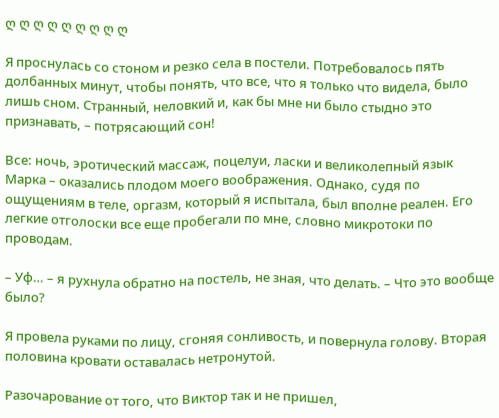ღ ღ ღ ღ ღ ღ ღ ღ ღ

Я проснулась со стоном и резко села в постели. Потребовалось пять долбанных минут, чтобы понять, что все, что я только что видела, было лишь сном. Странный, неловкий и, как бы мне ни было стыдно это признавать, – потрясающий сон!

Все: ночь, эротический массаж, поцелуи, ласки и великолепный язык Марка – оказались плодом моего воображения. Однако, судя по ощущениям в теле, оргазм, который я испытала, был вполне реален. Его легкие отголоски все еще пробегали по мне, словно микротоки по проводам.

– Уф… – я рухнула обратно на постель, не зная, что делать. – Что это вообще было?

Я провела руками по лицу, сгоняя сонливость, и повернула голову. Вторая половина кровати оставалась нетронутой.

Разочарование от того, что Виктор так и не пришел,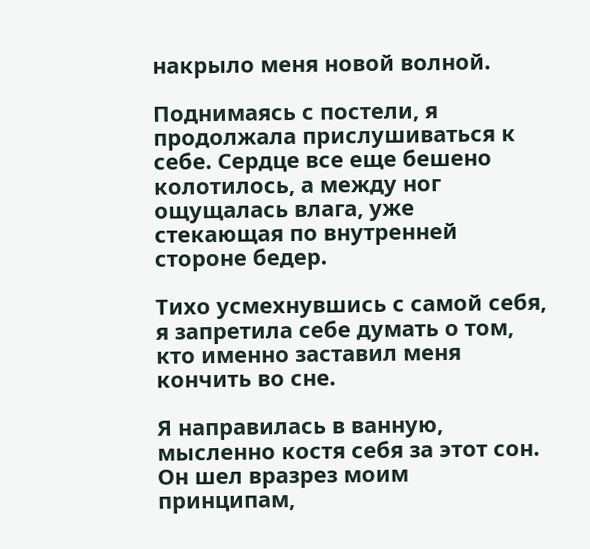накрыло меня новой волной.

Поднимаясь с постели, я продолжала прислушиваться к себе. Сердце все еще бешено колотилось, а между ног ощущалась влага, уже стекающая по внутренней стороне бедер.

Тихо усмехнувшись с самой себя, я запретила себе думать о том, кто именно заставил меня кончить во сне.

Я направилась в ванную, мысленно костя себя за этот сон. Он шел вразрез моим принципам,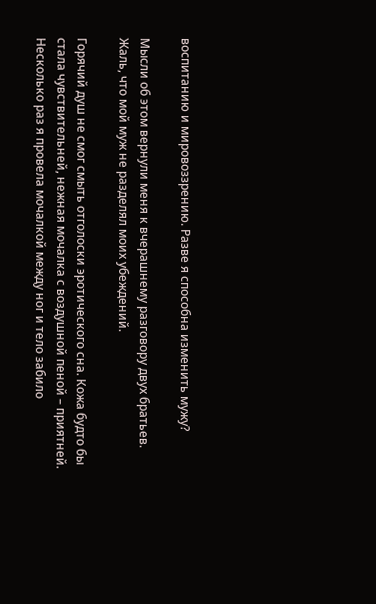воспитанию и мировоззрению. Разве я способна изменить мужу?

Мысли об этом вернули меня к вчерашнему разговору двух братьев. Жаль, что мой муж не разделял моих убеждений.

Горячий душ не смог смыть отголоски эротического сна. Кожа будто бы стала чувствительней, нежная мочалка с воздушной пеной – приятней. Несколько раз я провела мочалкой между ног и тело забило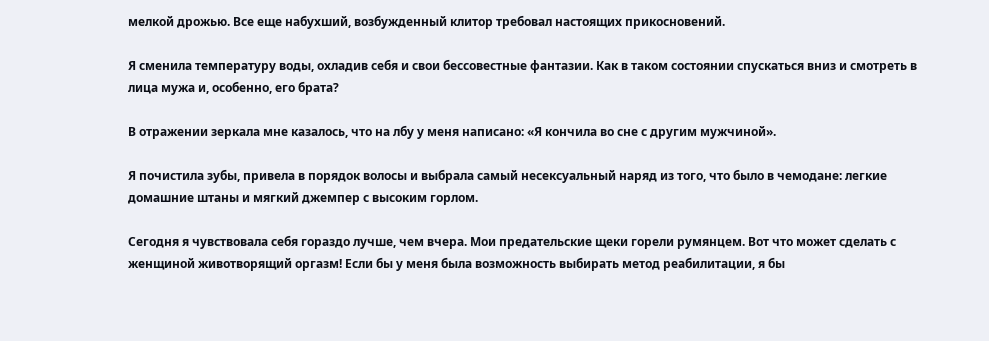мелкой дрожью. Все еще набухший, возбужденный клитор требовал настоящих прикосновений.

Я сменила температуру воды, охладив себя и свои бессовестные фантазии. Как в таком состоянии спускаться вниз и смотреть в лица мужа и, особенно, его брата?

В отражении зеркала мне казалось, что на лбу у меня написано: «Я кончила во сне с другим мужчиной».

Я почистила зубы, привела в порядок волосы и выбрала самый несексуальный наряд из того, что было в чемодане: легкие домашние штаны и мягкий джемпер с высоким горлом.

Сегодня я чувствовала себя гораздо лучше, чем вчера. Мои предательские щеки горели румянцем. Вот что может сделать с женщиной животворящий оргазм! Если бы у меня была возможность выбирать метод реабилитации, я бы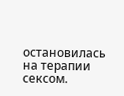остановилась на терапии сексом.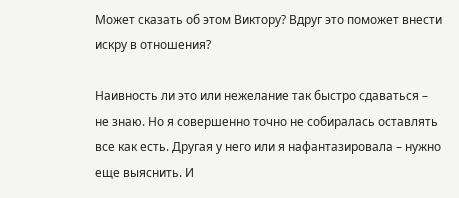Может сказать об этом Виктору? Вдруг это поможет внести искру в отношения?

Наивность ли это или нежелание так быстро сдаваться – не знаю. Но я совершенно точно не собиралась оставлять все как есть. Другая у него или я нафантазировала – нужно еще выяснить. И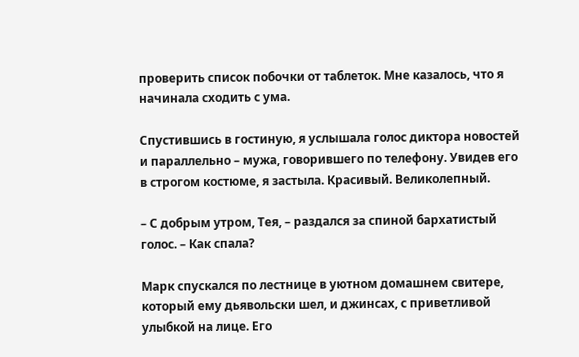проверить список побочки от таблеток. Мне казалось, что я начинала сходить с ума.

Спустившись в гостиную, я услышала голос диктора новостей и параллельно – мужа, говорившего по телефону. Увидев его в строгом костюме, я застыла. Красивый. Великолепный.

– С добрым утром, Тея, – раздался за спиной бархатистый голос. – Как спала?

Марк спускался по лестнице в уютном домашнем свитере, который ему дьявольски шел, и джинсах, с приветливой улыбкой на лице. Его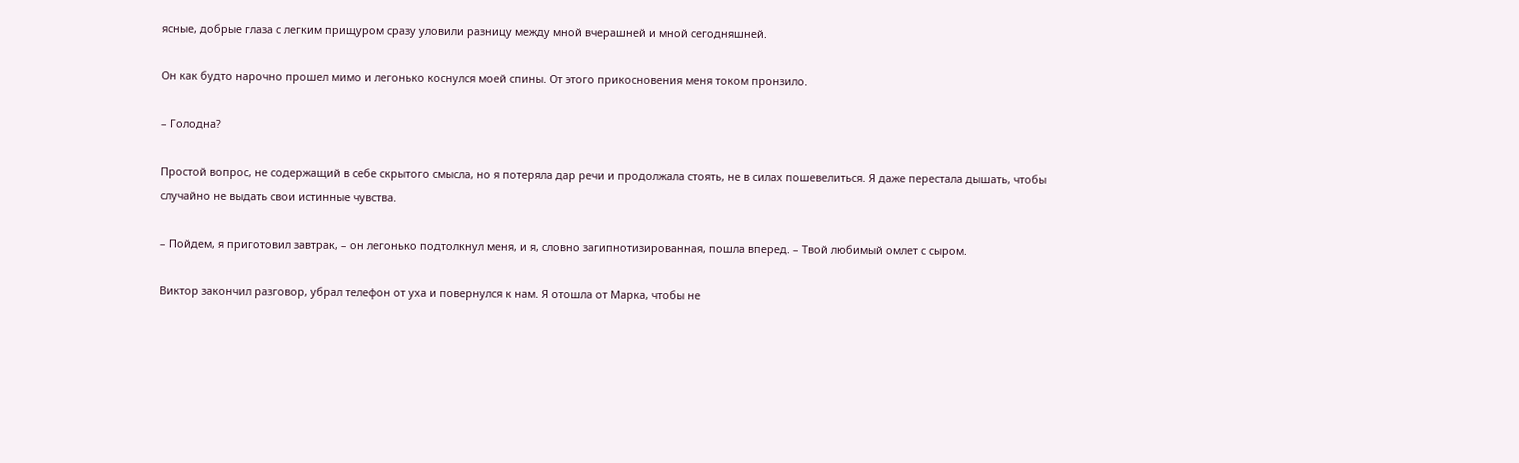ясные, добрые глаза с легким прищуром сразу уловили разницу между мной вчерашней и мной сегодняшней.

Он как будто нарочно прошел мимо и легонько коснулся моей спины. От этого прикосновения меня током пронзило.

– Голодна?

Простой вопрос, не содержащий в себе скрытого смысла, но я потеряла дар речи и продолжала стоять, не в силах пошевелиться. Я даже перестала дышать, чтобы случайно не выдать свои истинные чувства.

– Пойдем, я приготовил завтрак, – он легонько подтолкнул меня, и я, словно загипнотизированная, пошла вперед. – Твой любимый омлет с сыром.

Виктор закончил разговор, убрал телефон от уха и повернулся к нам. Я отошла от Марка, чтобы не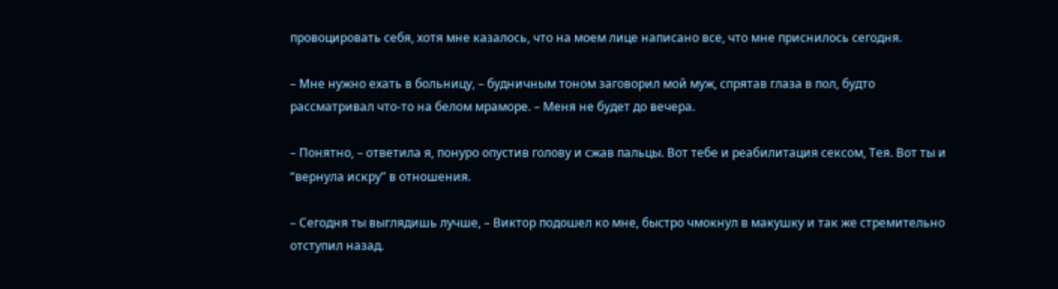провоцировать себя, хотя мне казалось, что на моем лице написано все, что мне приснилось сегодня.

– Мне нужно ехать в больницу, – будничным тоном заговорил мой муж, спрятав глаза в пол, будто рассматривал что-то на белом мраморе. – Меня не будет до вечера.

– Понятно, – ответила я, понуро опустив голову и сжав пальцы. Вот тебе и реабилитация сексом, Тея. Вот ты и “вернула искру” в отношения.

– Сегодня ты выглядишь лучше, – Виктор подошел ко мне, быстро чмокнул в макушку и так же стремительно отступил назад.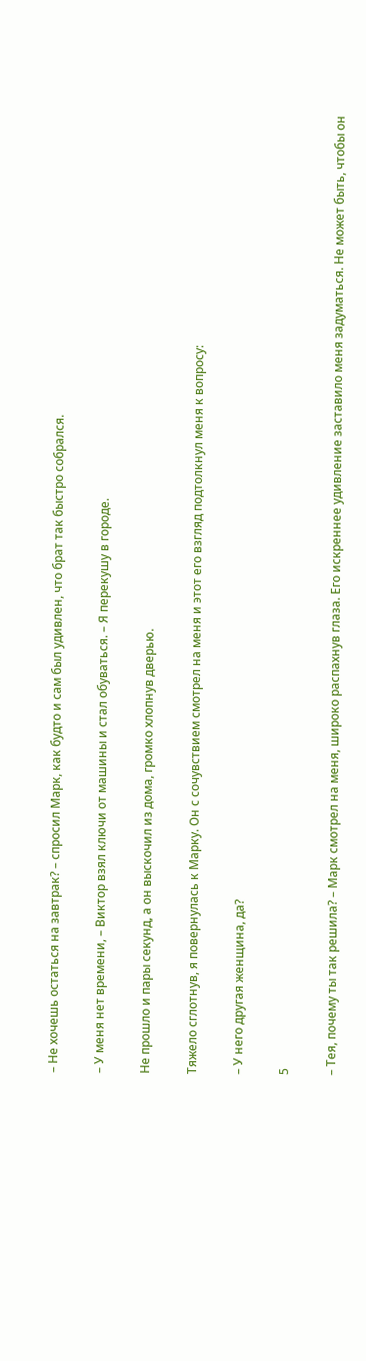– Не хочешь остаться на завтрак? – спросил Марк, как будто и сам был удивлен, что брат так быстро собрался.

– У меня нет времени, – Виктор взял ключи от машины и стал обуваться. – Я перекушу в городе.

Не прошло и пары секунд, а он выскочил из дома, громко хлопнув дверью.

Тяжело сглотнув, я повернулась к Марку. Он с сочувствием смотрел на меня и этот его взгляд подтолкнул меня к вопросу:

– У него другая женщина, да?

5

– Тея, почему ты так решила? – Марк смотрел на меня, широко распахнув глаза. Его искреннее удивление заставило меня задуматься. Не может быть, чтобы он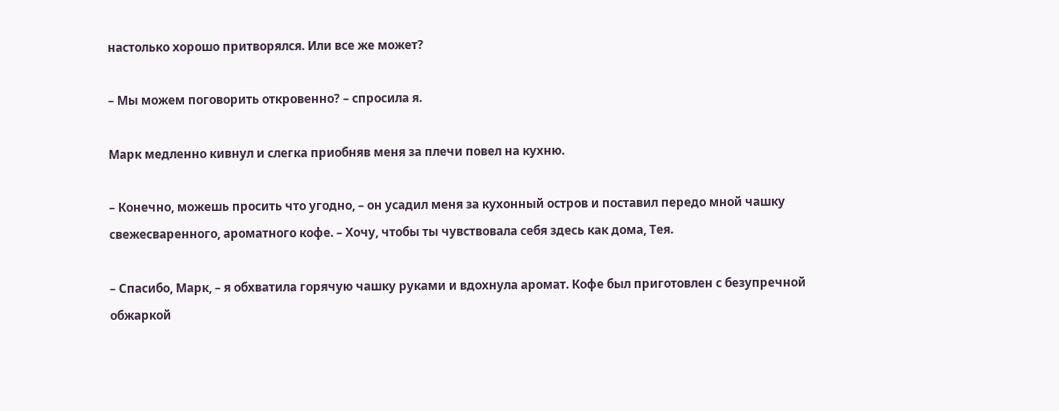настолько хорошо притворялся. Или все же может?

– Мы можем поговорить откровенно? – спросила я.

Марк медленно кивнул и слегка приобняв меня за плечи повел на кухню.

– Конечно, можешь просить что угодно, – он усадил меня за кухонный остров и поставил передо мной чашку свежесваренного, ароматного кофе. – Хочу, чтобы ты чувствовала себя здесь как дома, Тея.

– Спасибо, Марк, – я обхватила горячую чашку руками и вдохнула аромат. Кофе был приготовлен с безупречной обжаркой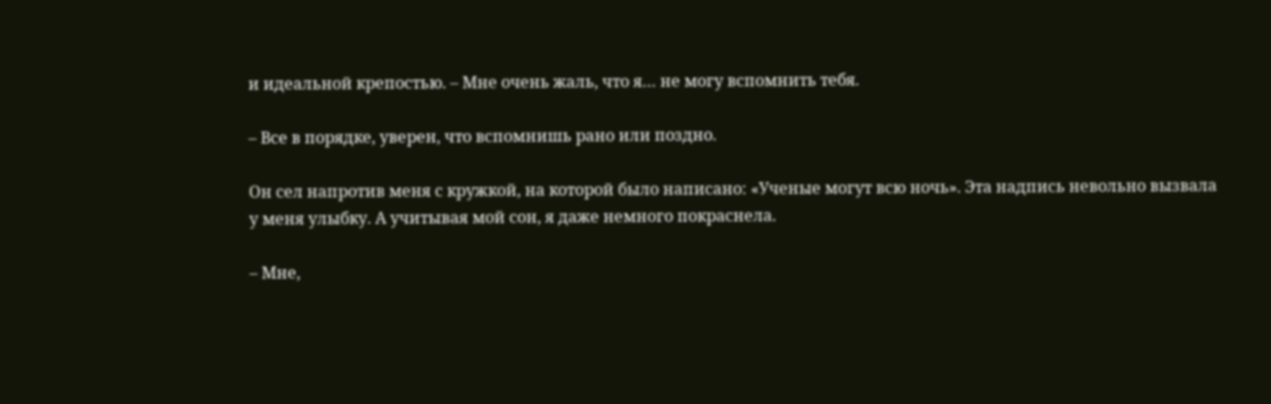и идеальной крепостью. – Мне очень жаль, что я… не могу вспомнить тебя.

– Все в порядке, уверен, что вспомнишь рано или поздно.

Он сел напротив меня с кружкой, на которой было написано: «Ученые могут всю ночь». Эта надпись невольно вызвала у меня улыбку. А учитывая мой сон, я даже немного покраснела.

– Мне,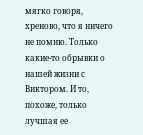мягко говоря, хреново, что я ничего не помню. Только какие-то обрывки о нашей жизни с Виктором. И то, похоже, только лучшая ее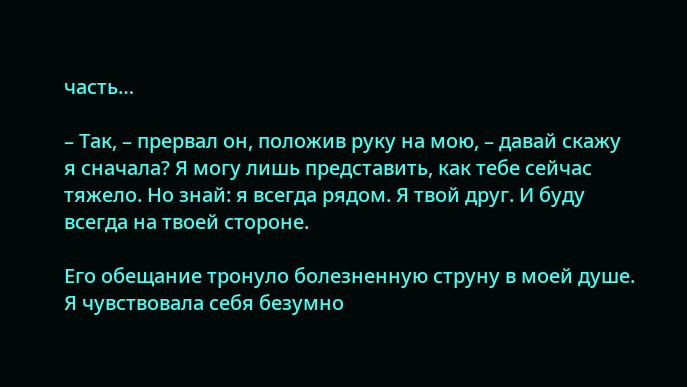часть…

– Так, – прервал он, положив руку на мою, – давай скажу я сначала? Я могу лишь представить, как тебе сейчас тяжело. Но знай: я всегда рядом. Я твой друг. И буду всегда на твоей стороне.

Его обещание тронуло болезненную струну в моей душе. Я чувствовала себя безумно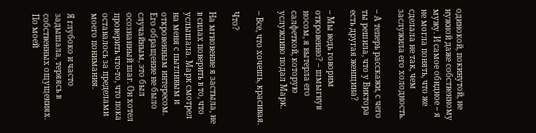одинокой, покинутой, не нужной даже собственному мужу. И самое обидное – я не могла понять, что же сделала не так, чем заслужила его холодность.

– А теперь расскажи, с чего ты решила, что у Виктора есть другая женщина?

– Мы ведь говорим откровенно? – шмыгнув носом, я вытерла его салфеткой, которую услужливо подал Марк.

– Все, что хочешь, красивая.

Что?

На мгновение я застыла, не в силах поверить в то, что услышала. Марк смотрел на меня с пытливым и откровенным интересом. Его обращение не было случайным, это был осознанный шаг. Он хотел проверить что-то, что пока оставалось за пределами моего понимания.

Я глубоко и часто задышала, теряясь в собственных ощущениях. По моей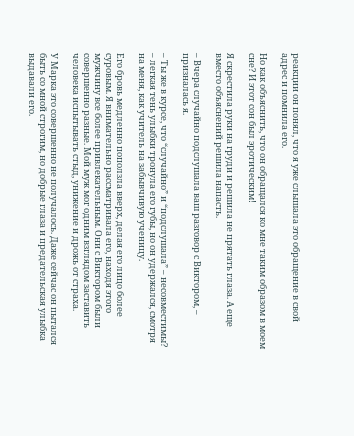реакции он понял, что я уже слышала это обращение в свой адрес и помнила его.

Но как объяснить, что он обращался ко мне таким образом в моем сне? И этот сон был эротическим!

Я скрестила руки на груди и решила не прятать глаза. А еще вместо объяснений решила напасть.

– Вчера случайно подслушала ваш разговор с Виктором, – призналась я.

– Ты же в курсе, что “случайно” и “подслушала” – несовместимы? – легкая тень улыбки тронула его губы, но он удержался, смотря на меня, как учитель на забывчивую ученицу.

Его бровь медленно поползла вверх, делая его лицо более суровым. Я внимательно рассматривала его, находя этого мужчину все более привлекательным. Они с Виктором были совершенно разные. Мой муж мог одним взглядом заставить человека испытывать стыд, унижение и дрожь от страха.

У Марка это совершенно не получалось. Даже сейчас он пытался быть со мной строгим, но добрые глаза и предательская улыбка выдавали его.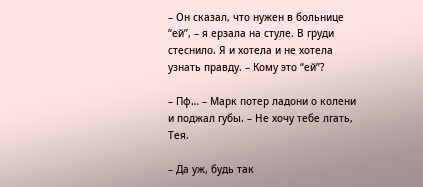– Он сказал, что нужен в больнице “ей”, – я ерзала на стуле. В груди стеснило. Я и хотела и не хотела узнать правду. – Кому это “ей”?

– Пф… – Марк потер ладони о колени и поджал губы. – Не хочу тебе лгать, Тея.

– Да уж, будь так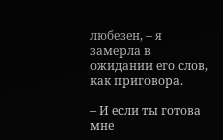любезен, – я замерла в ожидании его слов, как приговора.

– И если ты готова мне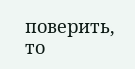поверить, то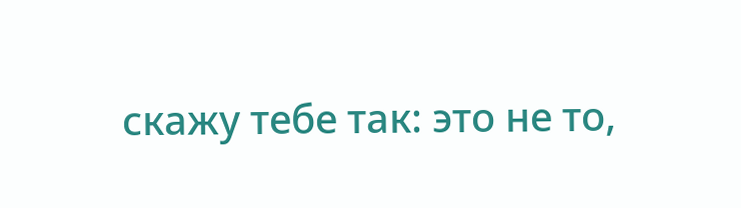скажу тебе так: это не то,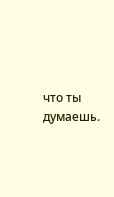что ты думаешь.